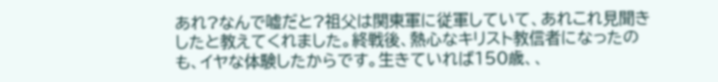あれ?なんで嘘だと?祖父は関東軍に従軍していて、あれこれ見聞きしたと教えてくれました。終戦後、熱心なキリスト教信者になったのも、イヤな体験したからです。生きていれば150歳、、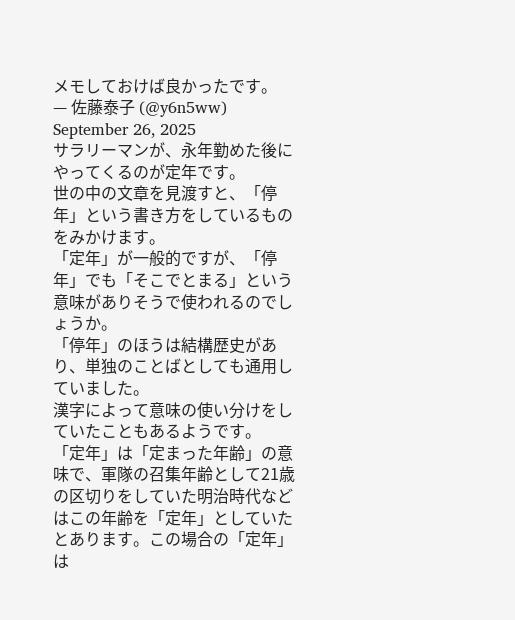メモしておけば良かったです。
— 佐藤泰子 (@y6n5ww) September 26, 2025
サラリーマンが、永年勤めた後にやってくるのが定年です。
世の中の文章を見渡すと、「停年」という書き方をしているものをみかけます。
「定年」が一般的ですが、「停年」でも「そこでとまる」という意味がありそうで使われるのでしょうか。
「停年」のほうは結構歴史があり、単独のことばとしても通用していました。
漢字によって意味の使い分けをしていたこともあるようです。
「定年」は「定まった年齢」の意味で、軍隊の召集年齢として21歳の区切りをしていた明治時代などはこの年齢を「定年」としていたとあります。この場合の「定年」は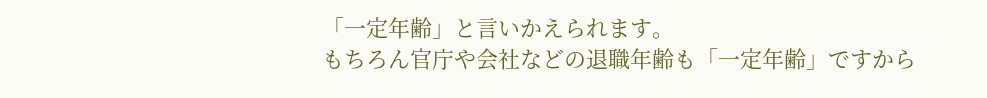「一定年齢」と言いかえられます。
もちろん官庁や会社などの退職年齢も「一定年齢」ですから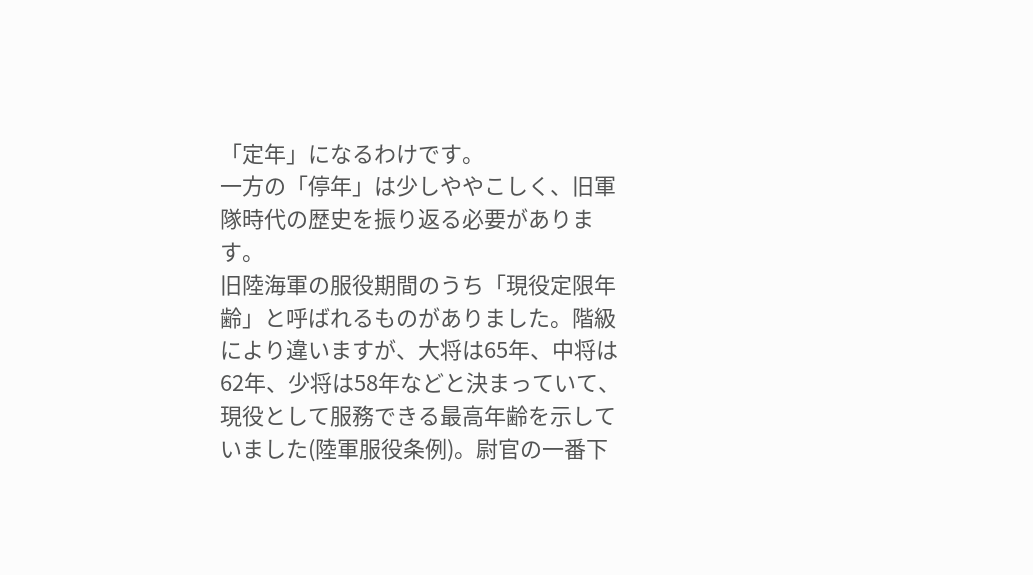「定年」になるわけです。
一方の「停年」は少しややこしく、旧軍隊時代の歴史を振り返る必要があります。
旧陸海軍の服役期間のうち「現役定限年齢」と呼ばれるものがありました。階級により違いますが、大将は65年、中将は62年、少将は58年などと決まっていて、現役として服務できる最高年齢を示していました(陸軍服役条例)。尉官の一番下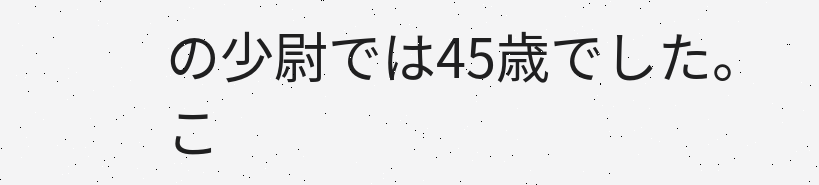の少尉では45歳でした。
こ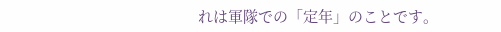れは軍隊での「定年」のことです。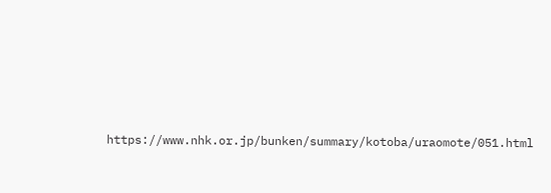https://www.nhk.or.jp/bunken/summary/kotoba/uraomote/051.html